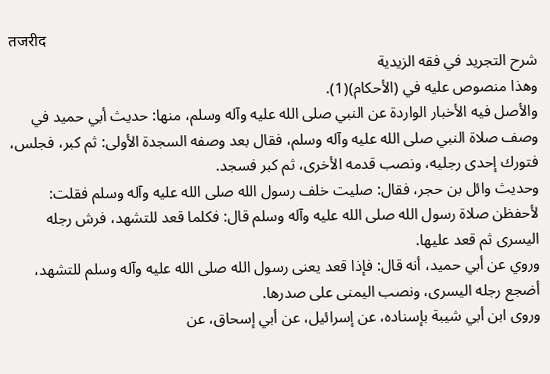तजरीद
شرح التجريد في فقه الزيدية
وهذا منصوص عليه في (الأحكام)(1).
والأصل فيه الأخبار الواردة عن النبي صلى الله عليه وآله وسلم، منها: حديث أبي حميد في وصف صلاة النبي صلى الله عليه وآله وسلم، فقال بعد وصفه السجدة الأولى: ثم كبر، فجلس، فتورك إحدى رجليه، ونصب قدمه الأخرى، ثم كبر فسجد.
وحديث وائل بن حجر، فقال: صليت خلف رسول الله صلى الله عليه وآله وسلم فقلت: لأحفظن صلاة رسول الله صلى الله عليه وآله وسلم قال: فكلما قعد للتشهد، فرش رجله اليسرى ثم قعد عليها.
وروي عن أبي حميد، أنه قال: فإذا قعد يعنى رسول الله صلى الله عليه وآله وسلم للتشهد، أضجع رجله اليسرى، ونصب اليمنى على صدرها.
وروى ابن أبي شيبة بإسناده، عن إسرائيل، عن أبي إسحاق، عن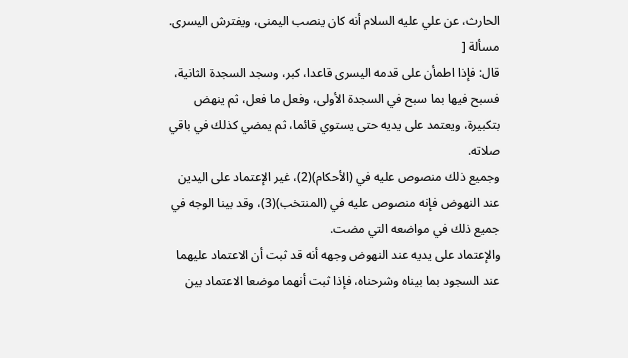الحارث، عن علي عليه السلام أنه كان ينصب اليمنى، ويفترش اليسرى.
مسألة [
قال: فإذا اطمأن على قدمه اليسرى قاعدا، كبر، وسجد السجدة الثانية، فسبح فيها بما سبح في السجدة الأولى، وفعل ما فعل، ثم ينهض بتكبيرة، ويعتمد على يديه حتى يستوي قائما، ثم يمضي كذلك في باقي صلاته.
وجميع ذلك منصوص عليه في (الأحكام)(2)، غير الإعتماد على اليدين عند النهوض فإنه منصوص عليه في (المنتخب)(3)، وقد بينا الوجه في جميع ذلك في مواضعه التي مضت.
والإعتماد على يديه عند النهوض وجهه أنه قد ثبت أن الاعتماد عليهما عند السجود بما بيناه وشرحناه، فإذا ثبت أنهما موضعا الاعتماد بين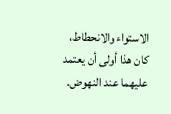الاستواء والانحطاط، كان هذا أولى أن يعتمد عليهما عند النهوض.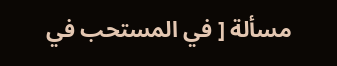مسألة [ في المستحب في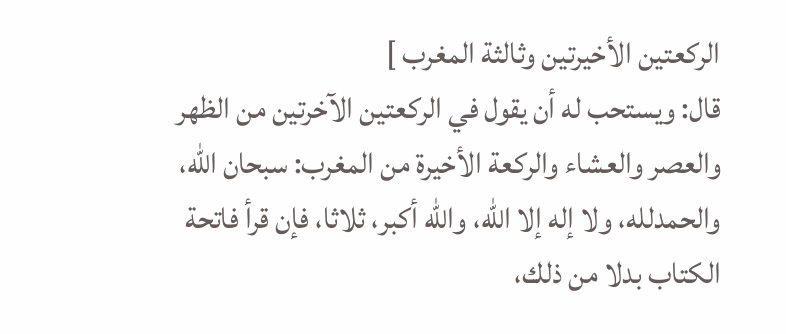الركعتين الأخيرتين وثالثة المغرب ]
قال: ويستحب له أن يقول في الركعتين الآخرتين من الظهر والعصر والعشاء والركعة الأخيرة من المغرب: سبحان الله، والحمدلله، ولا إله إلا الله، والله أكبر، ثلاثا، فإن قرأ فاتحة الكتاب بدلا من ذلك،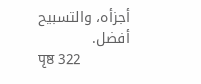أجزأه، والتسبيح أفضل.
पृष्ठ 322